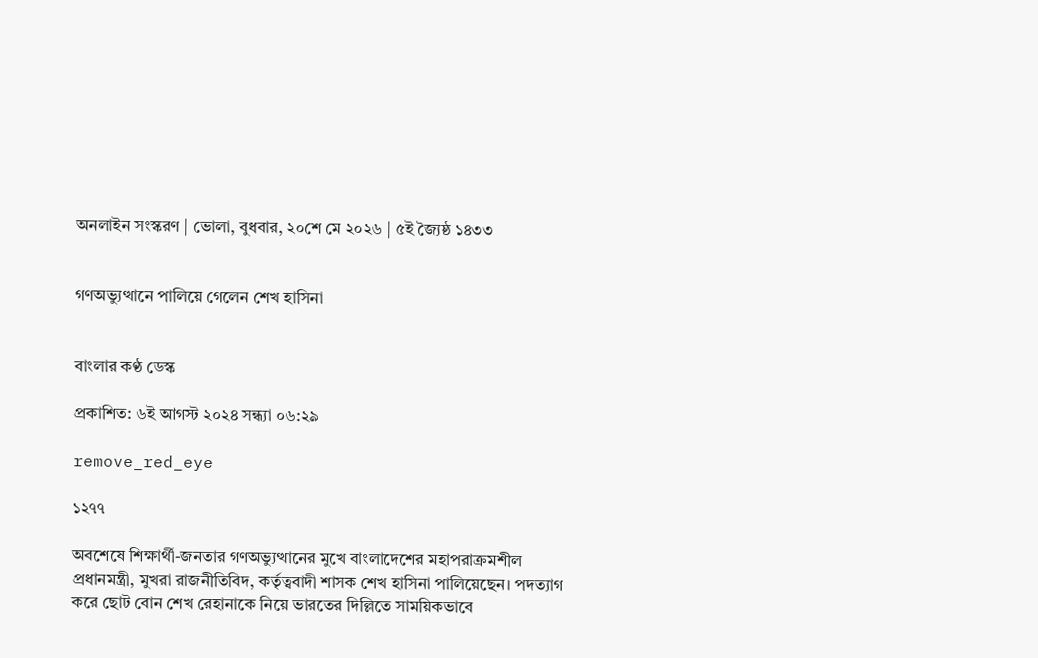অনলাইন সংস্করণ | ভোলা, বুধবার, ২০শে মে ২০২৬ | ৫ই জ্যৈষ্ঠ ১৪৩৩


গণঅভ্যুত্থানে পালিয়ে গেলেন শেখ হাসিনা


বাংলার কণ্ঠ ডেস্ক

প্রকাশিত: ৬ই আগস্ট ২০২৪ সন্ধ্যা ০৬:২৯

remove_red_eye

১২৭৭

অবশেষে শিক্ষার্থী-জনতার গণঅভ্যুত্থানের মুখে বাংলাদেশের মহাপরাক্রমশীল প্রধানমন্ত্রী, মুখরা রাজনীতিবিদ, কর্তৃত্ববাদী শাসক শেখ হাসিনা পালিয়েছেন। পদত্যাগ করে ছোট বোন শেখ রেহানাকে নিয়ে ভারতের দিল্লিতে সাময়িকভাবে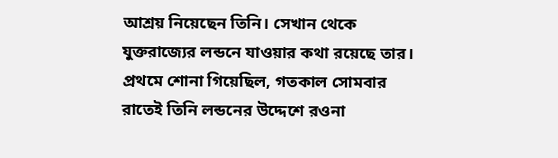আশ্রয় নিয়েছেন তিনি। সেখান থেকে যুক্তরাজ্যের লন্ডনে যাওয়ার কথা রয়েছে তার। প্রথমে শোনা গিয়েছিল, গতকাল সোমবার রাতেই তিনি লন্ডনের উদ্দেশে রওনা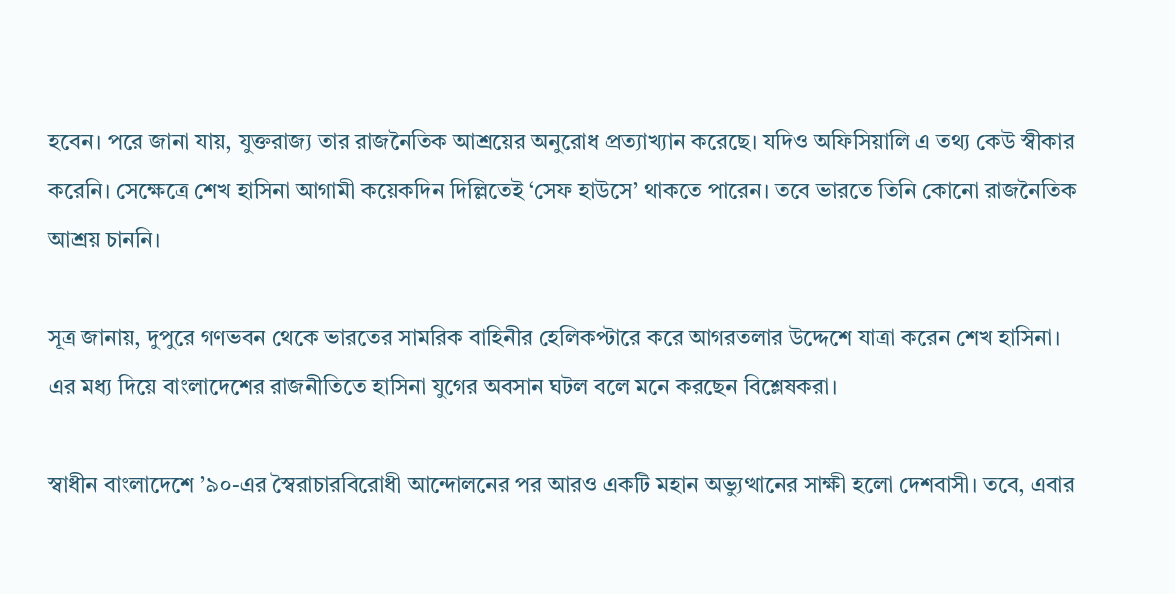হবেন। পরে জানা যায়, যুক্তরাজ্য তার রাজনৈতিক আশ্রয়ের অনুরোধ প্রত্যাখ্যান করেছে। যদিও অফিসিয়ালি এ তথ্য কেউ স্বীকার করেনি। সেক্ষেত্রে শেখ হাসিনা আগামী কয়েকদিন দিল্লিতেই ‘সেফ হাউসে’ থাকতে পারেন। তবে ভারতে তিনি কোনো রাজনৈতিক আশ্রয় চাননি।

সূত্র জানায়, দুপুরে গণভবন থেকে ভারতের সামরিক বাহিনীর হেলিকপ্টারে করে আগরতলার উদ্দেশে যাত্রা করেন শেখ হাসিনা। এর মধ্য দিয়ে বাংলাদেশের রাজনীতিতে হাসিনা যুগের অবসান ঘটল বলে মনে করছেন বিশ্লেষকরা।

স্বাধীন বাংলাদেশে ’৯০-এর স্বৈরাচারবিরোধী আন্দোলনের পর আরও একটি মহান অভ্যুত্থানের সাক্ষী হলো দেশবাসী। তবে, এবার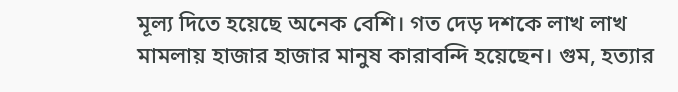মূল্য দিতে হয়েছে অনেক বেশি। গত দেড় দশকে লাখ লাখ মামলায় হাজার হাজার মানুষ কারাবন্দি হয়েছেন। গুম, হত্যার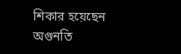শিকার হয়েছেন অগুনতি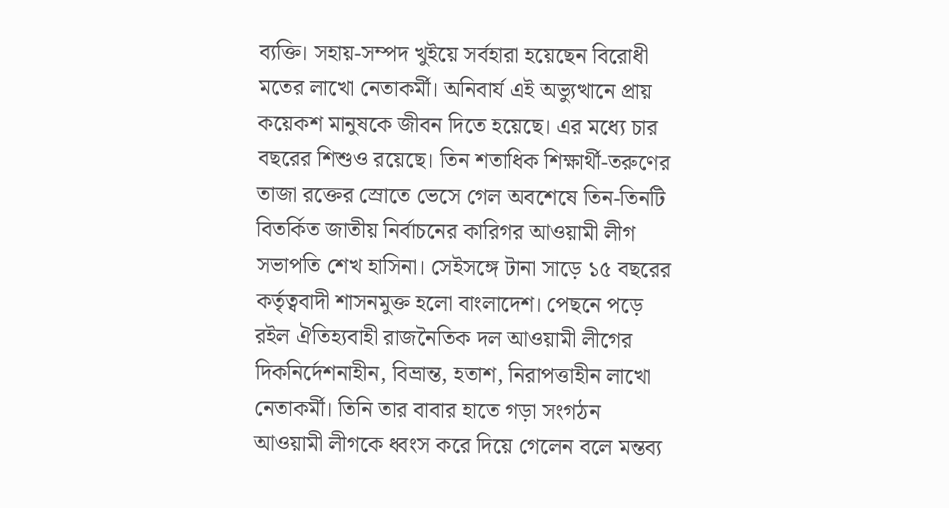ব্যক্তি। সহায়-সম্পদ খুইয়ে সর্বহারা হয়েছেন বিরোধী মতের লাখো নেতাকর্মী। অনিবার্য এই অভ্যুত্থানে প্রায় কয়েকশ মানুষকে জীবন দিতে হয়েছে। এর মধ্যে চার বছরের শিশুও রয়েছে। তিন শতাধিক শিক্ষার্থী-তরুণের তাজা রক্তের স্রোতে ভেসে গেল অবশেষে তিন-তিনটি বিতর্কিত জাতীয় নির্বাচনের কারিগর আওয়ামী লীগ সভাপতি শেখ হাসিনা। সেইসঙ্গে টানা সাড়ে ১৫ বছরের কর্তৃত্ববাদী শাসনমুক্ত হলো বাংলাদেশ। পেছনে পড়ে রইল ঐতিহ্যবাহী রাজনৈতিক দল আওয়ামী লীগের দিকনির্দেশনাহীন, বিভ্রান্ত, হতাশ, নিরাপত্তাহীন লাখো নেতাকর্মী। তিনি তার বাবার হাতে গড়া সংগঠন আওয়ামী লীগকে ধ্বংস করে দিয়ে গেলেন বলে মন্তব্য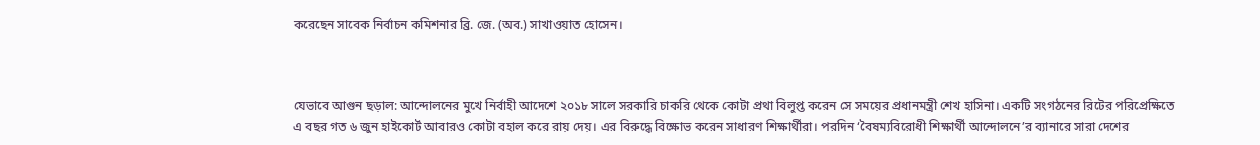করেছেন সাবেক নির্বাচন কমিশনার ব্রি. জে. (অব.) সাখাওয়াত হোসেন।



যেভাবে আগুন ছড়াল: আন্দোলনের মুখে নির্বাহী আদেশে ২০১৮ সালে সরকারি চাকরি থেকে কোটা প্রথা বিলুপ্ত করেন সে সময়ের প্রধানমন্ত্রী শেখ হাসিনা। একটি সংগঠনের রিটের পরিপ্রেক্ষিতে এ বছর গত ৬ জুন হাইকোর্ট আবারও কোটা বহাল করে রায় দেয়। এর বিরুদ্ধে বিক্ষোভ করেন সাধারণ শিক্ষার্থীরা। পরদিন ‘বৈষম্যবিরোধী শিক্ষার্থী আন্দোলনে’র ব্যানারে সারা দেশের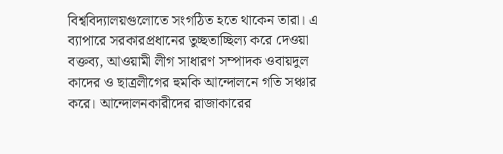বিশ্ববিদ্যালয়গুলোতে সংগঠিত হতে থাকেন তারা। এ ব্যাপারে সরকারপ্রধানের তুচ্ছতাচ্ছিল্য করে দেওয়া বক্তব্য, আওয়ামী লীগ সাধারণ সম্পাদক ওবায়দুল কাদের ও ছাত্রলীগের হুমকি আন্দোলনে গতি সঞ্চার করে। আন্দোলনকারীদের রাজাকারের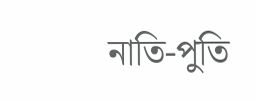নাতি-পুতি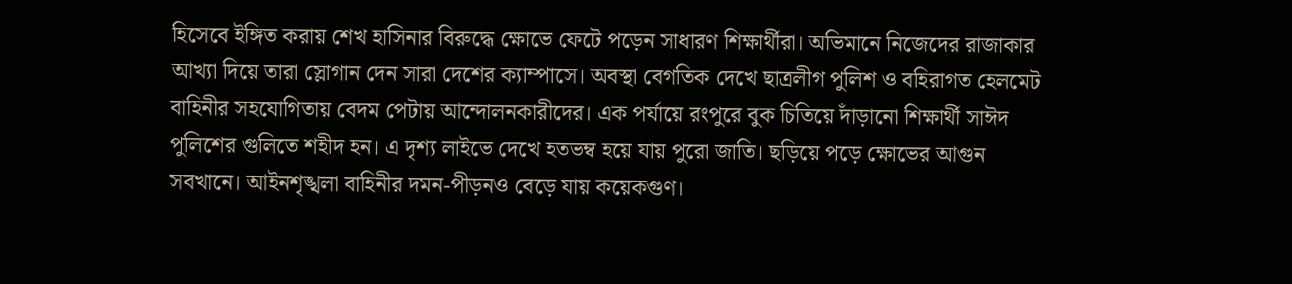হিসেবে ইঙ্গিত করায় শেখ হাসিনার বিরুদ্ধে ক্ষোভে ফেটে পড়েন সাধারণ শিক্ষার্থীরা। অভিমানে নিজেদের রাজাকার আখ্যা দিয়ে তারা স্লোগান দেন সারা দেশের ক্যাম্পাসে। অবস্থা বেগতিক দেখে ছাত্রলীগ পুলিশ ও বহিরাগত হেলমেট বাহিনীর সহযোগিতায় বেদম পেটায় আন্দোলনকারীদের। এক পর্যায়ে রংপুরে বুক চিতিয়ে দাঁড়ানো শিক্ষার্থী সাঈদ পুলিশের গুলিতে শহীদ হন। এ দৃশ্য লাইভে দেখে হতভম্ব হয়ে যায় পুরো জাতি। ছড়িয়ে পড়ে ক্ষোভের আগুন সবখানে। আইনশৃঙ্খলা বাহিনীর দমন-পীড়নও বেড়ে যায় কয়েকগুণ।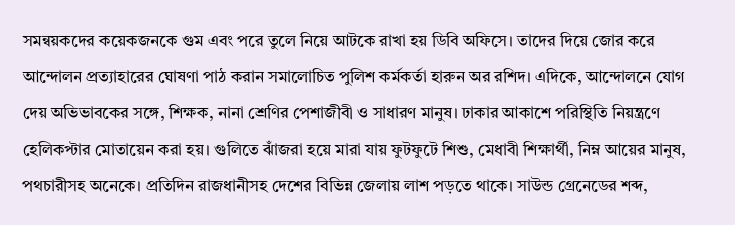সমন্বয়কদের কয়েকজনকে গুম এবং পরে তুলে নিয়ে আটকে রাখা হয় ডিবি অফিসে। তাদের দিয়ে জোর করে আন্দোলন প্রত্যাহারের ঘোষণা পাঠ করান সমালোচিত পুলিশ কর্মকর্তা হারুন অর রশিদ। এদিকে, আন্দোলনে যোগ দেয় অভিভাবকের সঙ্গে, শিক্ষক, নানা শ্রেণির পেশাজীবী ও সাধারণ মানুষ। ঢাকার আকাশে পরিস্থিতি নিয়ন্ত্রণে হেলিকপ্টার মোতায়েন করা হয়। গুলিতে ঝাঁজরা হয়ে মারা যায় ফুটফুটে শিশু, মেধাবী শিক্ষার্থী, নিম্ন আয়ের মানুষ, পথচারীসহ অনেকে। প্রতিদিন রাজধানীসহ দেশের বিভিন্ন জেলায় লাশ পড়তে থাকে। সাউন্ড গ্রেনেডের শব্দ,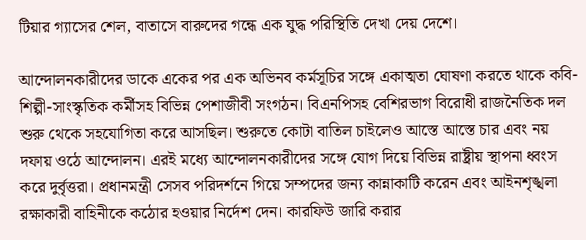টিয়ার গ্যাসের শেল, বাতাসে বারুদের গন্ধে এক যুদ্ধ পরিস্থিতি দেখা দেয় দেশে।

আন্দোলনকারীদের ডাকে একের পর এক অভিনব কর্মসূচির সঙ্গে একাত্মতা ঘোষণা করতে থাকে কবি-শিল্পী-সাংস্কৃতিক কর্মীসহ বিভিন্ন পেশাজীবী সংগঠন। বিএনপিসহ বেশিরভাগ বিরোধী রাজনৈতিক দল শুরু থেকে সহযোগিতা করে আসছিল। শুরুতে কোটা বাতিল চাইলেও আস্তে আস্তে চার এবং নয় দফায় ওঠে আন্দোলন। এরই মধ্যে আন্দোলনকারীদের সঙ্গে যোগ দিয়ে বিভিন্ন রাষ্ট্রীয় স্থাপনা ধ্বংস করে দুর্বৃত্তরা। প্রধানমন্ত্রী সেসব পরিদর্শনে গিয়ে সম্পদের জন্য কান্নাকাটি করেন এবং আইনশৃঙ্খলা রক্ষাকারী বাহিনীকে কঠোর হওয়ার নির্দেশ দেন। কারফিউ জারি করার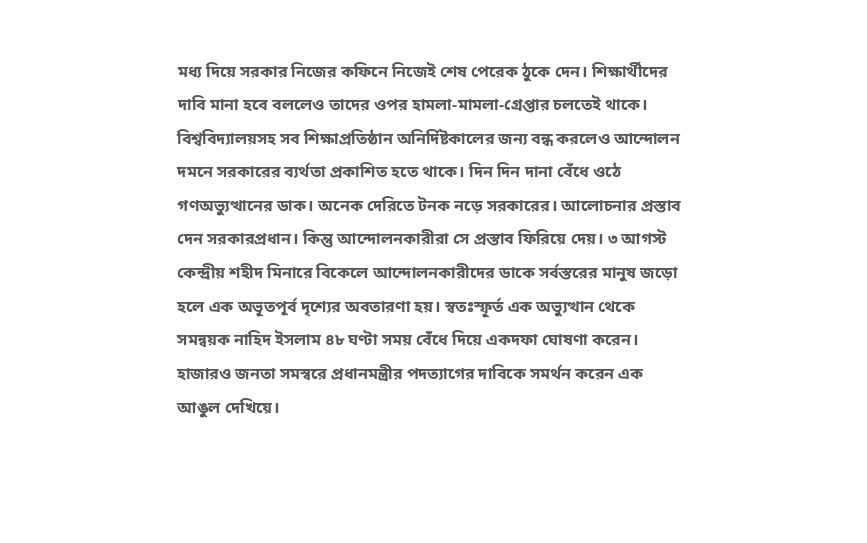মধ্য দিয়ে সরকার নিজের কফিনে নিজেই শেষ পেরেক ঠুকে দেন। শিক্ষার্থীদের দাবি মানা হবে বললেও তাদের ওপর হামলা-মামলা-গ্রেপ্তার চলতেই থাকে। বিশ্ববিদ্যালয়সহ সব শিক্ষাপ্রতিষ্ঠান অনির্দিষ্টকালের জন্য বন্ধ করলেও আন্দোলন দমনে সরকারের ব্যর্থতা প্রকাশিত হতে থাকে। দিন দিন দানা বেঁধে ওঠে গণঅভ্যুত্থানের ডাক। অনেক দেরিতে টনক নড়ে সরকারের। আলোচনার প্রস্তাব দেন সরকারপ্রধান। কিন্তু আন্দোলনকারীরা সে প্রস্তাব ফিরিয়ে দেয়। ৩ আগস্ট কেন্দ্রীয় শহীদ মিনারে বিকেলে আন্দোলনকারীদের ডাকে সর্বস্তরের মানুষ জড়ো হলে এক অভূতপূর্ব দৃশ্যের অবতারণা হয়। স্বতঃস্ফূর্ত এক অভ্যুত্থান থেকে সমন্বয়ক নাহিদ ইসলাম ৪৮ ঘণ্টা সময় বেঁধে দিয়ে একদফা ঘোষণা করেন। হাজারও জনতা সমস্বরে প্রধানমন্ত্রীর পদত্যাগের দাবিকে সমর্থন করেন এক আঙুল দেখিয়ে।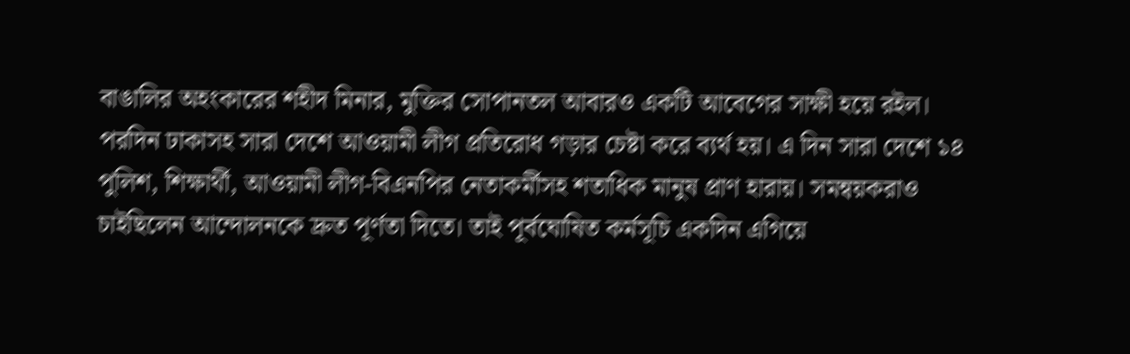বাঙালির অহংকারের শহীদ মিনার, মুক্তির সোপানতল আবারও একটি আবেগের সাক্ষী হয়ে রইল। পরদিন ঢাকাসহ সারা দেশে আওয়ামী লীগ প্রতিরোধ গড়ার চেষ্টা করে ব্যর্থ হয়। এ দিন সারা দেশে ১৪ পুলিশ, শিক্ষার্থী, আওয়ামী লীগ-বিএনপির নেতাকর্মীসহ শতাধিক মানুষ প্রাণ হারায়। সমন্বয়করাও চাইছিলেন আন্দোলনকে দ্রুত পূর্ণতা দিতে। তাই পূর্বঘোষিত কর্মসূচি একদিন এগিয়ে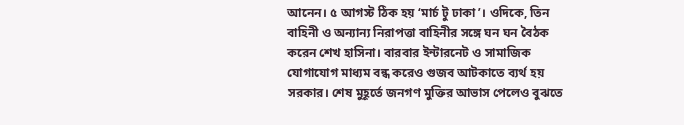আনেন। ৫ আগস্ট ঠিক হয় ‘মার্চ টু ঢাকা’। ওদিকে, তিন বাহিনী ও অন্যান্য নিরাপত্তা বাহিনীর সঙ্গে ঘন ঘন বৈঠক করেন শেখ হাসিনা। বারবার ইন্টারনেট ও সামাজিক যোগাযোগ মাধ্যম বন্ধ করেও গুজব আটকাতে ব্যর্থ হয় সরকার। শেষ মুহূর্তে জনগণ মুক্তির আভাস পেলেও বুঝতে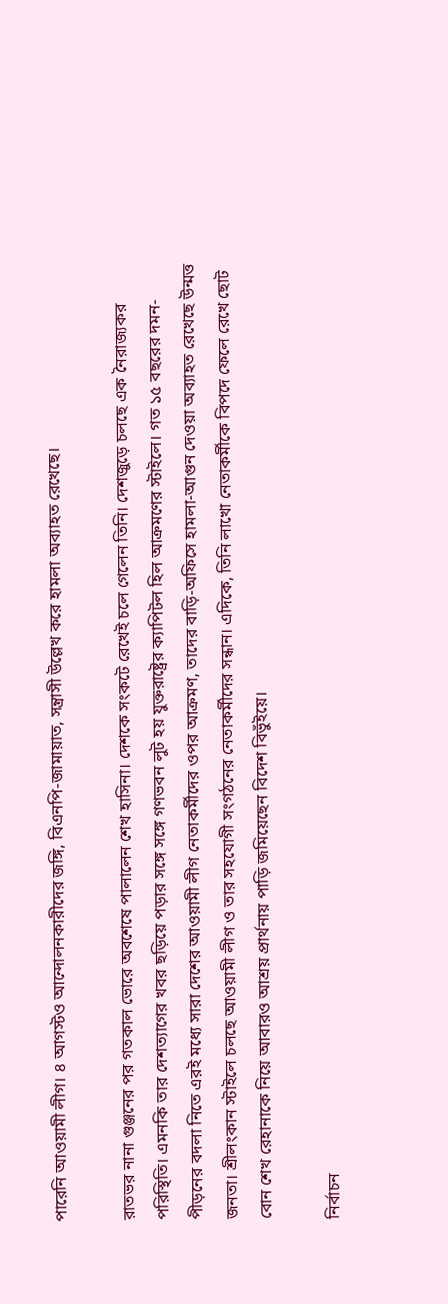পারেনি আওয়ামী লীগ। ৪ আগস্টও আন্দোলনকারীদের জঙ্গি, বিএনপি-জামায়াত, সন্ত্রাসী উল্লেখ করে হামলা অব্যাহত রেখেছে।

রাতভর নানা গুঞ্জনের পর গতকাল ভোরে অবশেষে পালালেন শেখ হাসিনা। দেশকে সংকটে রেখেই চলে গেলেন তিনি। দেশজুড়ে চলছে এক নৈরাজ্যকর পরিস্থিতি। এমনকি তার দেশত্যাগের খবর ছড়িয়ে পড়ার সঙ্গে সঙ্গে গণভবন লুট হয় যুক্তরাষ্ট্রের ক্যাপিটল হিল আক্রমণের স্টাইলে। গত ১৫ বছরের দমন-পীড়নের বদলা নিতে এরই মধ্যে সারা দেশের আওয়ামী লীগ নেতাকর্মীদের ওপর আক্রমণ, তাদের বাড়ি-অফিসে হামলা-আগুন দেওয়া অব্যাহত রেখেছে উন্মত্ত জনতা। শ্রীলংকান স্টাইলে চলছে আওয়ামী লীগ ও তার সহযোগী সংগঠনের নেতাকর্মীদের সন্ধান। এদিকে, তিনি লাখো নেতাকর্মীকে বিপদে ফেলে রেখে ছোট বোন শেখ রেহানাকে নিয়ে আবারও আশ্রয় প্রার্থনায় পাড়ি জমিয়েছেন বিদেশ বিভুঁইয়ে।

নির্বাচন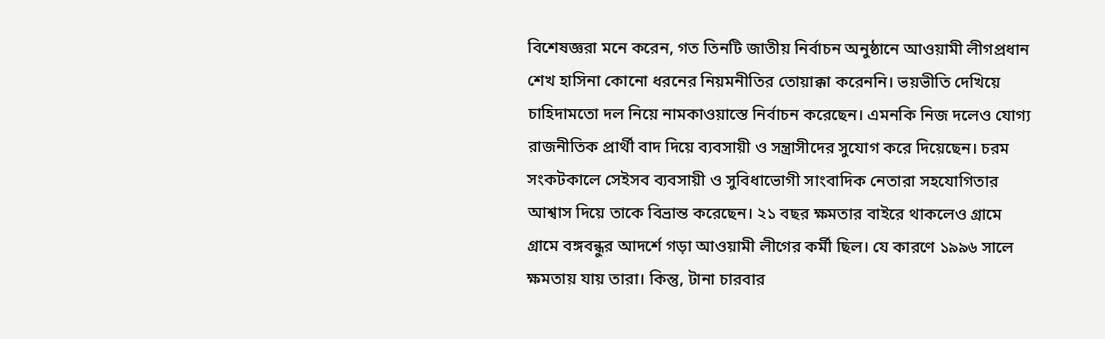বিশেষজ্ঞরা মনে করেন, গত তিনটি জাতীয় নির্বাচন অনুষ্ঠানে আওয়ামী লীগপ্রধান শেখ হাসিনা কোনো ধরনের নিয়মনীতির তোয়াক্কা করেননি। ভয়ভীতি দেখিয়ে চাহিদামতো দল নিয়ে নামকাওয়াস্তে নির্বাচন করেছেন। এমনকি নিজ দলেও যোগ্য রাজনীতিক প্রার্থী বাদ দিয়ে ব্যবসায়ী ও সন্ত্রাসীদের সুযোগ করে দিয়েছেন। চরম সংকটকালে সেইসব ব্যবসায়ী ও সুবিধাভোগী সাংবাদিক নেতারা সহযোগিতার আশ্বাস দিয়ে তাকে বিভ্রান্ত করেছেন। ২১ বছর ক্ষমতার বাইরে থাকলেও গ্রামে গ্রামে বঙ্গবন্ধুর আদর্শে গড়া আওয়ামী লীগের কর্মী ছিল। যে কারণে ১৯৯৬ সালে ক্ষমতায় যায় তারা। কিন্তু, টানা চারবার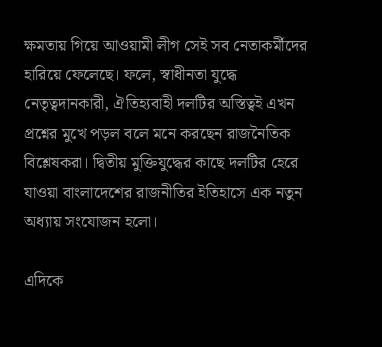ক্ষমতায় গিয়ে আওয়ামী লীগ সেই সব নেতাকর্মীদের হারিয়ে ফেলেছে। ফলে, স্বাধীনতা যুদ্ধে নেতৃত্বদানকারী, ঐতিহ্যবাহী দলটির অস্তিত্বই এখন প্রশ্নের মুখে পড়ল বলে মনে করছেন রাজনৈতিক বিশ্লেষকরা। দ্বিতীয় মুক্তিযুদ্ধের কাছে দলটির হেরে যাওয়া বাংলাদেশের রাজনীতির ইতিহাসে এক নতুন অধ্যায় সংযোজন হলো।

এদিকে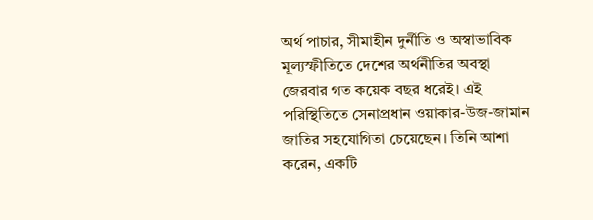অর্থ পাচার, সীমাহীন দুর্নীতি ও অস্বাভাবিক মূল্যস্ফীতিতে দেশের অর্থনীতির অবস্থা জেরবার গত কয়েক বছর ধরেই। এই পরিস্থিতিতে সেনাপ্রধান ওয়াকার-উজ-জামান জাতির সহযোগিতা চেয়েছেন। তিনি আশা করেন, একটি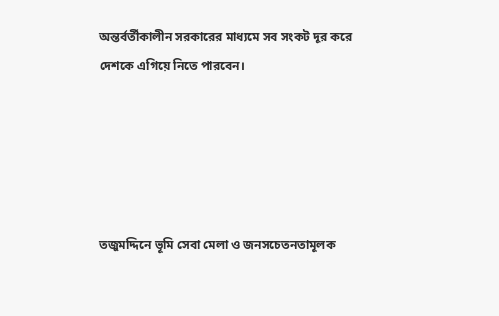অন্তর্বর্তীকালীন সরকারের মাধ্যমে সব সংকট দূর করে দেশকে এগিয়ে নিতে পারবেন।





তজুমদ্দিনে ভূমি সেবা মেলা ও জনসচেতনতামূলক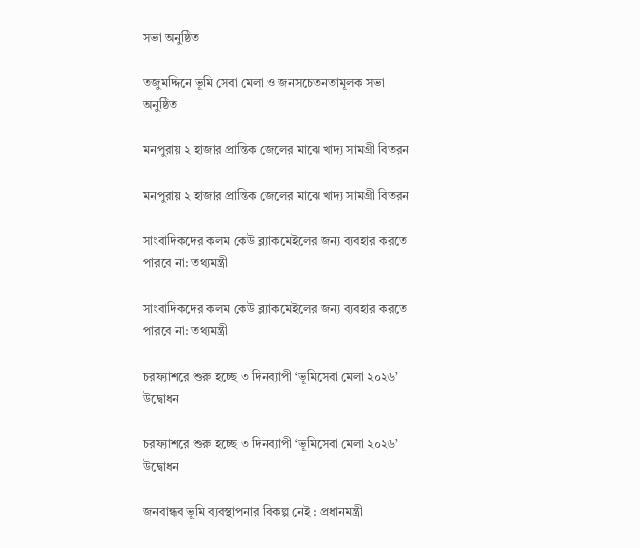সভা অনুষ্ঠিত

তজুমদ্দিনে ভূমি সেবা মেলা ও জনসচেতনতামূলক সভা অনুষ্ঠিত

মনপুরায় ২ হাজার প্রান্তিক জেলের মাঝে খাদ্য সামগ্রী বিতরন

মনপুরায় ২ হাজার প্রান্তিক জেলের মাঝে খাদ্য সামগ্রী বিতরন

সাংবাদিকদের কলম কেউ ব্ল্যাকমেইলের জন্য ব্যবহার করতে পারবে না: তথ্যমন্ত্রী

সাংবাদিকদের কলম কেউ ব্ল্যাকমেইলের জন্য ব্যবহার করতে পারবে না: তথ্যমন্ত্রী

চরফ্যাশরে শুরু হচ্ছে ৩ দিনব্যাপী ‘ভূমিসেবা মেলা ২০২৬’ উদ্বোধন

চরফ্যাশরে শুরু হচ্ছে ৩ দিনব্যাপী ‘ভূমিসেবা মেলা ২০২৬’ উদ্বোধন

জনবান্ধব ভূমি ব্যবস্থাপনার বিকল্প নেই : প্রধানমন্ত্রী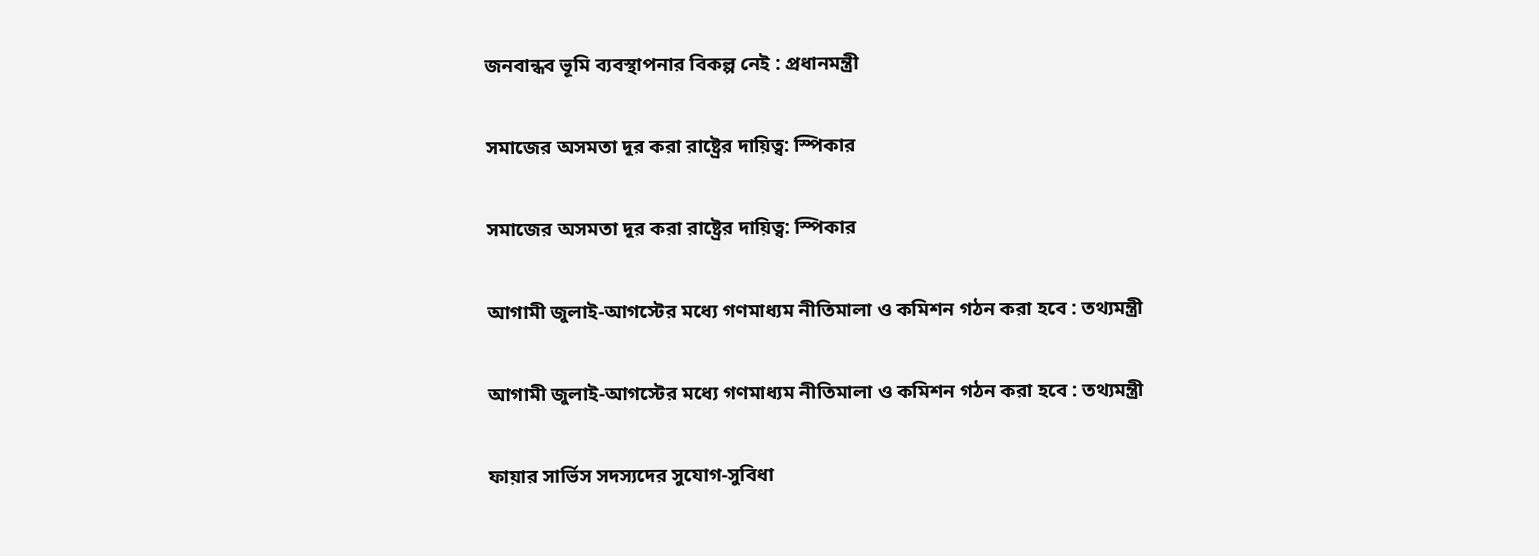জনবান্ধব ভূমি ব্যবস্থাপনার বিকল্প নেই : প্রধানমন্ত্রী

সমাজের অসমতা দূর করা রাষ্ট্রের দায়িত্ব: স্পিকার

সমাজের অসমতা দূর করা রাষ্ট্রের দায়িত্ব: স্পিকার

আগামী জুলাই-আগস্টের মধ্যে গণমাধ্যম নীতিমালা ও কমিশন গঠন করা হবে : তথ্যমন্ত্রী

আগামী জুলাই-আগস্টের মধ্যে গণমাধ্যম নীতিমালা ও কমিশন গঠন করা হবে : তথ্যমন্ত্রী

ফায়ার সার্ভিস সদস্যদের সুযোগ-সুবিধা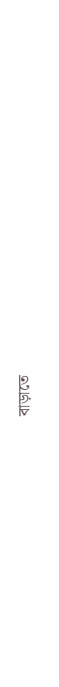বাড়াতে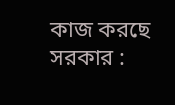কাজ করছে সরকার :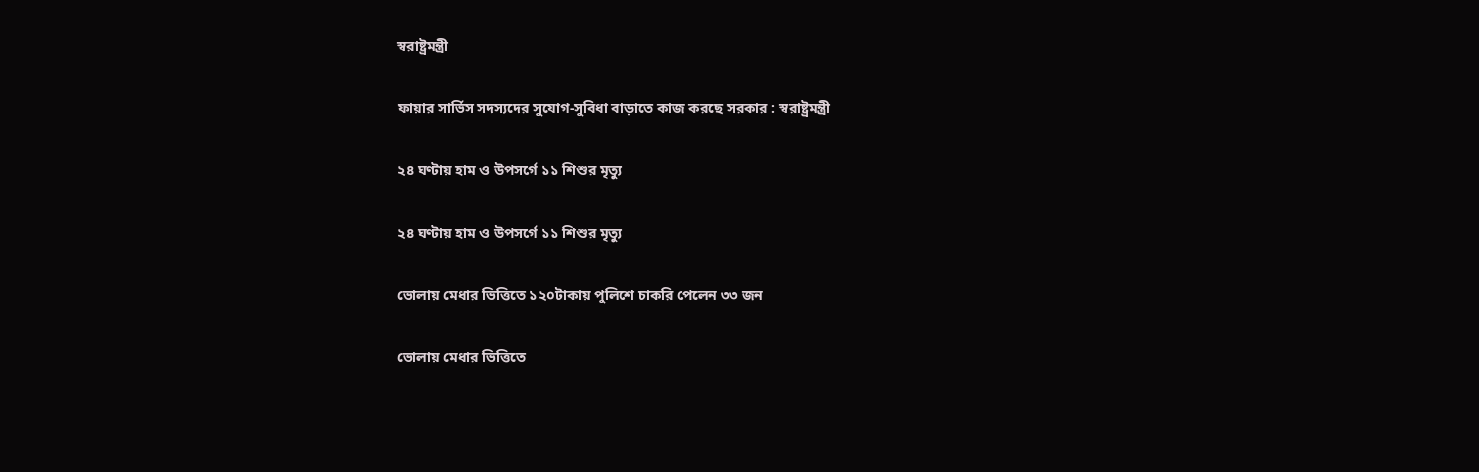স্বরাষ্ট্রমন্ত্রী

ফায়ার সার্ভিস সদস্যদের সুযোগ-সুবিধা বাড়াতে কাজ করছে সরকার : স্বরাষ্ট্রমন্ত্রী

২৪ ঘণ্টায় হাম ও উপসর্গে ১১ শিশুর মৃত্যু

২৪ ঘণ্টায় হাম ও উপসর্গে ১১ শিশুর মৃত্যু

ভোলায় মেধার ভিত্তিতে ১২০টাকায় পুলিশে চাকরি পেলেন ৩৩ জন

ভোলায় মেধার ভিত্তিতে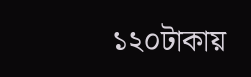১২০টাকায়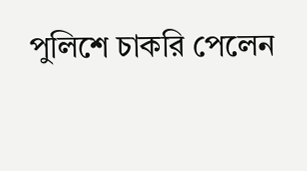পুলিশে চাকরি পেলেন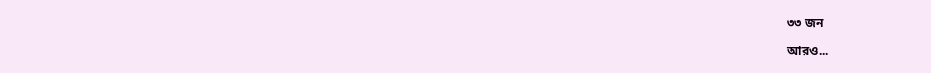৩৩ জন

আরও...